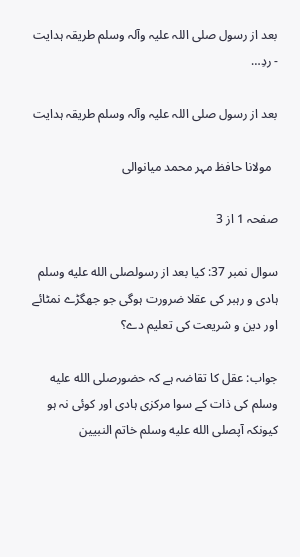بعد از رسول صلی اللہ علیہ وآلہ وسلم طریقہ ہدایت - ردِ…

بعد از رسول صلی اللہ علیہ وآلہ وسلم طریقہ ہدایت

  مولانا حافظ مہر محمد میانوالی

صفحہ 1 از 3

سوال نمبر 37: کیا بعد از رسولصلى الله عليه وسلم ہادی و رہبر کی عقلا ضرورت ہوگی جو جھگڑے نمٹائے اور دین و شریعت کی تعلیم دے؟

جواب: عقل کا تقاضہ ہے کہ حضورصلى الله عليه وسلم کی ذات کے سوا مرکزی ہادی اور کوئی نہ ہو کیونکہ آپصلى الله عليه وسلم خاتم النبیین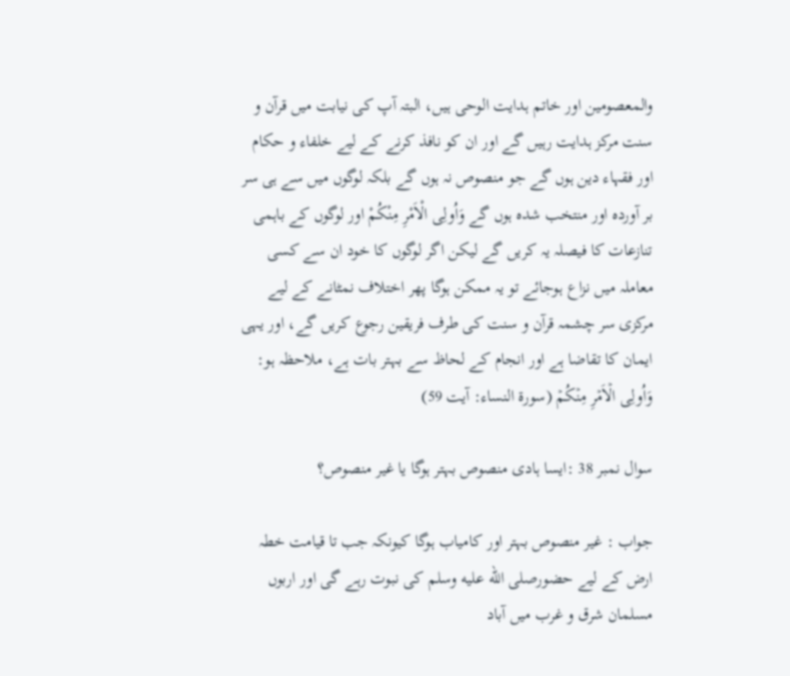والمعصومین اور خاتم ہدایت الوحی ہیں، البتہ آپ کی نیابت میں قرآن و سنت مرکز ہدایت رہیں گے اور ان کو نافذ کرنے کے لیے خلفاء و حکام اور فقہاء دین ہوں گے جو منصوص نہ ہوں گے بلکہ لوگوں میں سے ہی سر بر آوردہ اور منتخب شدہ ہوں گے وَاُولِی الْاَمْرِ مِنْكُمْ اور لوگوں کے باہمی تنازعات کا فیصلہ یہ کریں گے لیکن اگر لوگوں کا خود ان سے کسی معاملہ میں نزاع ہوجائے تو یہ ممکن ہوگا پھر اختلاف نمٹانے کے لیے مرکزی سر چشمہ قرآن و سنت کی طرف فریقین رجوع کریں گے، اور یہی ایمان کا تقاضا ہے اور انجام کے لحاظ سے بہتر بات ہے، ملاحظہ ہو: وَاُولِى الۡاَمۡرِ مِنۡكُمۡ‌ (سورۃ النساء: آیت 59)

سوال نمبر 38 :ایسا ہادی منصوص بہتر ہوگا یا غیر منصوص؟

جواب : غیر منصوص بہتر اور کامیاب ہوگا کیونکہ جب تا قیامت خطہ ارض کے لیے حضورصلى الله عليه وسلم کی نبوت رہے گی اور اربوں مسلمان شرق و غرب میں آباد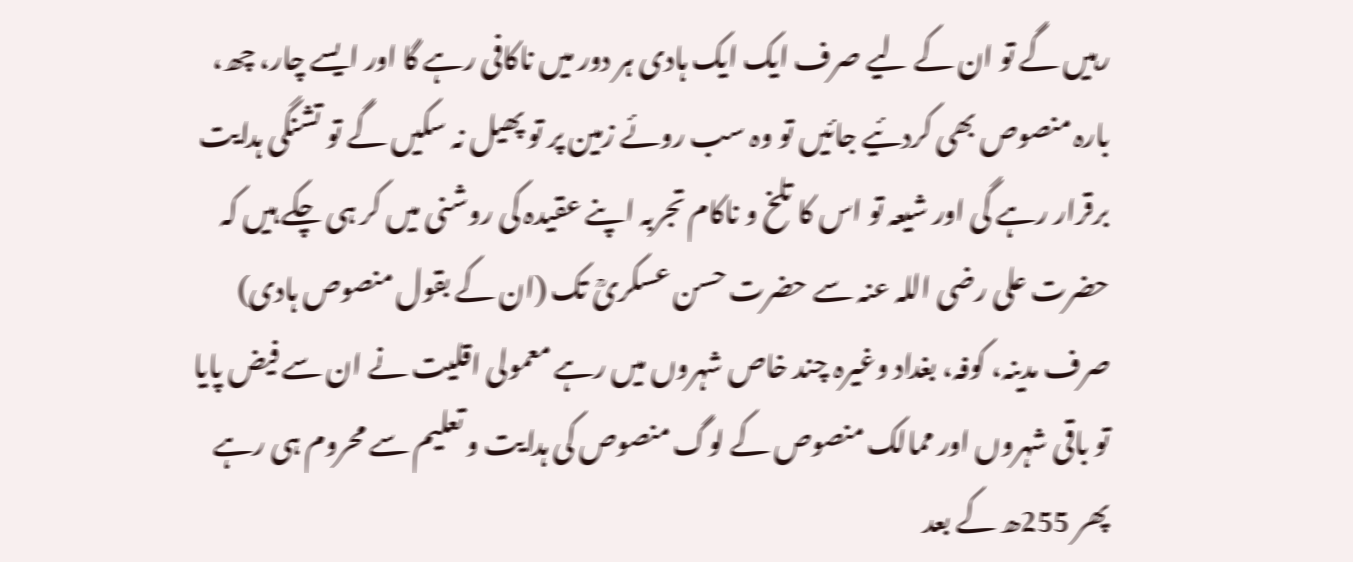رہیں گے تو ان کے لیے صرف ایک ایک ہادی ہر دور میں ناکافی رہے گا اور ایسے چار، چھ، بارہ منصوص بھی کردئیے جائیں تو وہ سب روئے زمین پر تو پھیل نہ سکیں گے تو تشنگی ہدایت برقرار رہے گی اور شیعہ تو اس کا تلخ و ناکام تجربہ اپنے عقیدہ کی روشنی میں کر ہی چکے ہیں کہ حضرت علی رضی اللہ عنہ سے حضرت حسن عسکریؒ تک (ان کے بقول منصوص ہادی) صرف مدینہ، کوفہ، بغداد وغیرہ چند خاص شہروں میں رہے معمولی اقلیت نے ان سے فیض پایا تو باقی شہروں اور ممالک منصوص کے لوگ منصوص کی ہدایت و تعلیم سے محروم ہی رہے پھر 255ھ کے بعد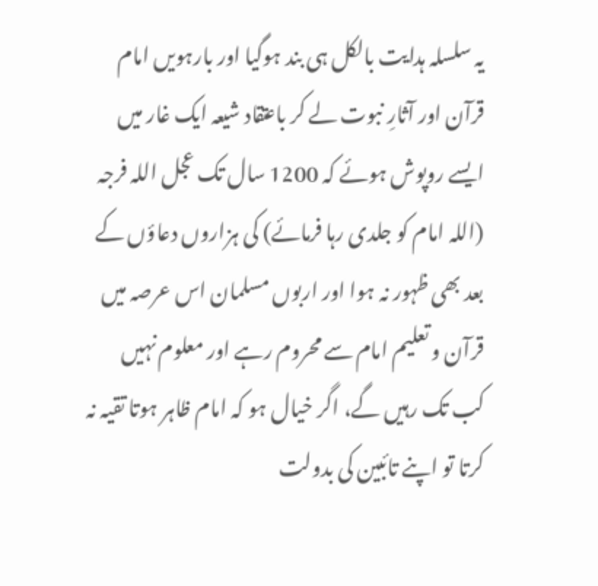یہ سلسلہ ہدایت بالکل ہی بند ہوگیا اور بارہویں امام قرآن اور آثارِ نبوت لے کر باعتقاد شیعہ ایک غار میں ایسے روپوش ہوئے کہ 1200 سال تک عجل اللہ فرجہ (اللہ امام کو جلدی رہا فرمائے) کی ہزاروں دعاؤں کے بعد بھی ظہور نہ ہوا اور اربوں مسلمان اس عرصہ میں قرآن و تعلیم امام سے محروم رہے اور معلوم نہیں کب تک رہیں گے، اگر خیال ہو کہ امام ظاہر ہوتا تقیہ نہ کرتا تو اپنے تائبین کی بدولت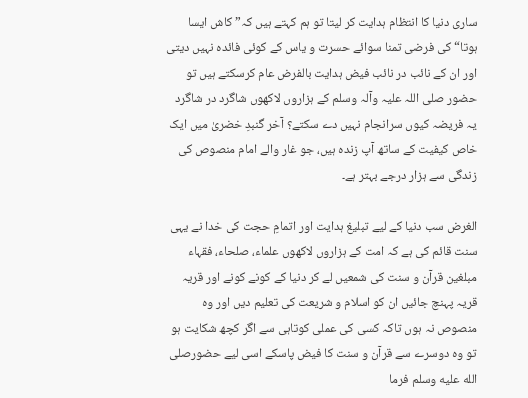ساری دنیا کا انتظام ہدایت کر لیتا تو ہم کہتے ہیں کہ”کاش ایسا ہوتا“ کی فرضی تمنا سوائے حسرت و یاس کے کوئی فائدہ نہیں دیتی اور ان کے نائب در نائب فیض ہدایت بالفرض عام کرسکتے ہیں تو حضور صلی اللہ علیہ وآلہ وسلم کے ہزاروں لاکھوں شاگرد در شاگرد یہ فریضہ کیوں سرانجام نہیں دے سکتے؟ آخر گنبدِ خضریٰ میں ایک خاص کیفیت کے ساتھ آپ زندہ ہیں، جو غار والے امام منصوص کی زندگی سے ہزار درجے بہتر ہے۔

الغرض سب دنیا کے لیے تبلیغ ہدایت اور اتمامِ حجت کی خدا نے یہی سنت قائم کی ہے کہ امت کے ہزاروں لاکھوں علماء، صلحاء، فقہاء مبلغین قرآن و سنت کی شمعیں لے کر دنیا کے کونے کونے اور قریہ قریہ پہنچ جائیں ان کو اسلام و شریعت کی تعلیم دیں اور وہ منصوص نہ ہوں تاکہ کسی کی عملی کوتاہی سے اگر کچھ شکایت ہو تو وہ دوسرے سے قرآن و سنت کا فیض پاسکے اسی لیے حضورصلى الله عليه وسلم فرما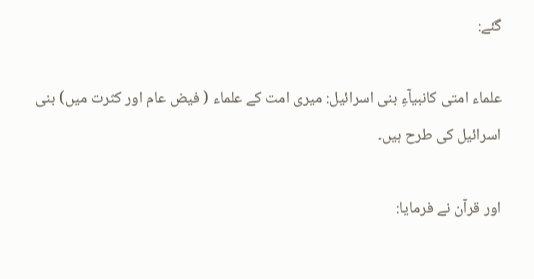گئے:

علماء امتی کانبیآءِ بنی اسرائیل: میری امت کے علماء ( فیض عام اور کثرت میں) بنی اسرائیل کی طرح ہیں۔

اور قرآن نے فرمایا: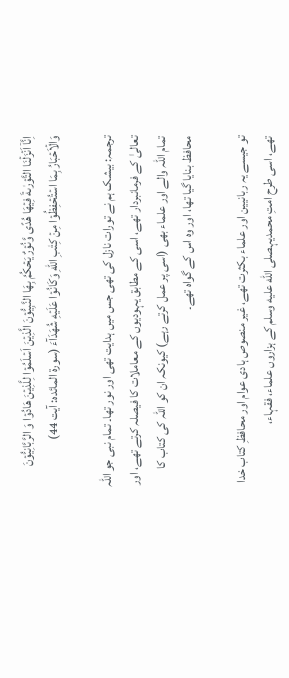اِنَّاۤ اَنۡزَلۡنَا التَّوۡرٰٮةَ فِيۡهَا هُدًى وَّنُوۡرٌ‌ يَحۡكُمُ بِهَا النَّبِيُّوۡنَ الَّذِيۡنَ اَسۡلَمُوۡا لِلَّذِيۡنَ هَادُوۡا وَ الرَّبَّانِيُّوۡنَ وَالۡاَحۡبَارُ بِمَا اسۡتُحۡفِظُوۡا مِنۡ كِتٰبِ اللّٰهِ وَكَانُوۡا عَلَيۡهِ شُهَدَآءَ‌‌ (سورۃ المائدہ: آیت 44)

ترجمہ: بیشک ہم نے تورات نازل کی تھی جس میں ہدایت تھی اور نور تھا۔ تمام نبی جو اللہ تعالیٰ کے فرمانبردار تھے، اسی کے مطابق یہودیوں کے معاملات کا فیصلہ کرتے تھے، اور تمام اللہ والے اور علماء بھی (اسی پر عمل کرتے رہے) کیونکہ ان کو اللہ کی کتاب کا محافظ بنایا گیا تھا، اور وہ اس کے گواہ تھے۔

تو جیسے یہ ربانیین اور علماء بکثرت تھے، غیر منصوص ہادی عوام اور محافظِ کتاب خدا تھے، اسی طرح امتِ محمدیہصلى الله عليه وسلم کے ہزاروں علماء، فقہاء،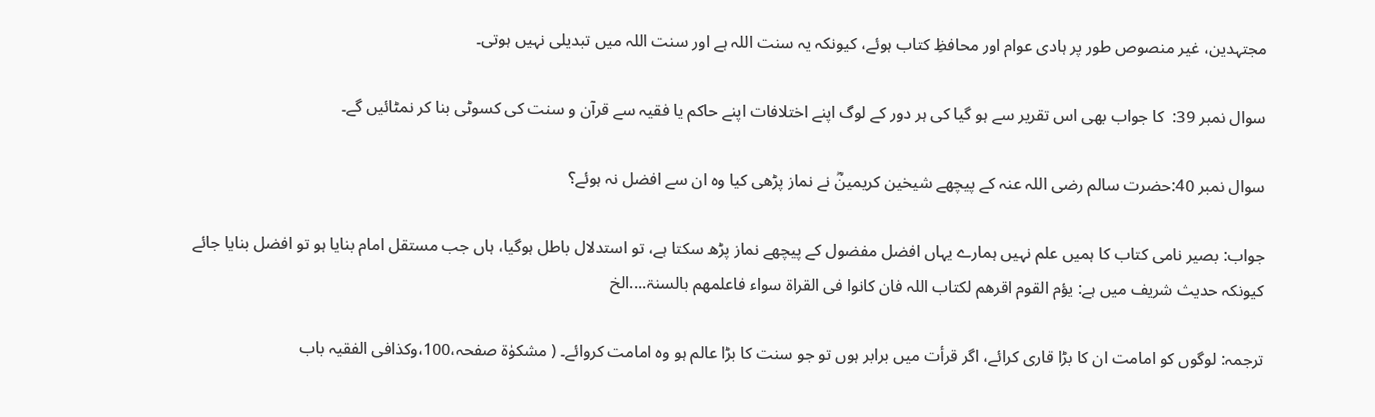مجتہدین، غیر منصوص طور پر ہادی عوام اور محافظِ کتاب ہوئے، کیونکہ یہ سنت اللہ ہے اور سنت اللہ میں تبدیلی نہیں ہوتی۔

سوال نمبر 39:  کا جواب بھی اس تقریر سے ہو گیا کی ہر دور کے لوگ اپنے اختلافات اپنے حاکم یا فقیہ سے قرآن و سنت کی کسوٹی بنا کر نمٹائیں گے۔

سوال نمبر 40:حضرت سالم رضی اللہ عنہ کے پیچھے شیخین کریمینؓ نے نماز پڑھی کیا وہ ان سے افضل نہ ہوئے؟

جواب: بصیر نامی کتاب کا ہمیں علم نہیں ہمارے یہاں افضل مفضول کے پیچھے نماز پڑھ سکتا ہے، تو استدلال باطل ہوگیا، ہاں جب مستقل امام بنایا ہو تو افضل بنایا جائے کیونکہ حدیث شریف میں ہے: یؤم القوم اقرھم لکتاب اللہ فان کانوا فی القراۃ سواء فاعلمھم بالسنۃ....الخ

ترجمہ: لوگوں کو امامت ان کا بڑا قاری کرائے، اگر قرأت میں برابر ہوں تو جو سنت کا بڑا عالم ہو وہ امامت کروائے۔ ( مشکوٰة صفحہ،100،وکذافی الفقیہ باب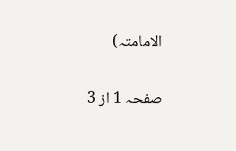الامامتہ)

صفحہ 1 از 3